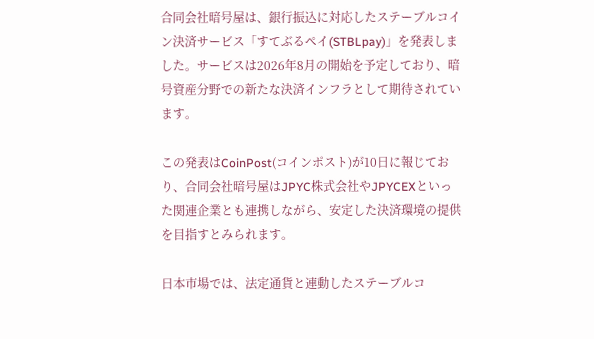合同会社暗号屋は、銀行振込に対応したステーブルコイン決済サービス「すてぶるペイ(STBLpay)」を発表しました。サービスは2026年8月の開始を予定しており、暗号資産分野での新たな決済インフラとして期待されています。

この発表はCoinPost(コインポスト)が10日に報じており、合同会社暗号屋はJPYC株式会社やJPYCEXといった関連企業とも連携しながら、安定した決済環境の提供を目指すとみられます。

日本市場では、法定通貨と連動したステーブルコ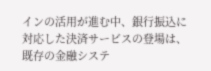インの活用が進む中、銀行振込に対応した決済サービスの登場は、既存の金融システ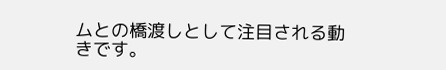ムとの橋渡しとして注目される動きです。